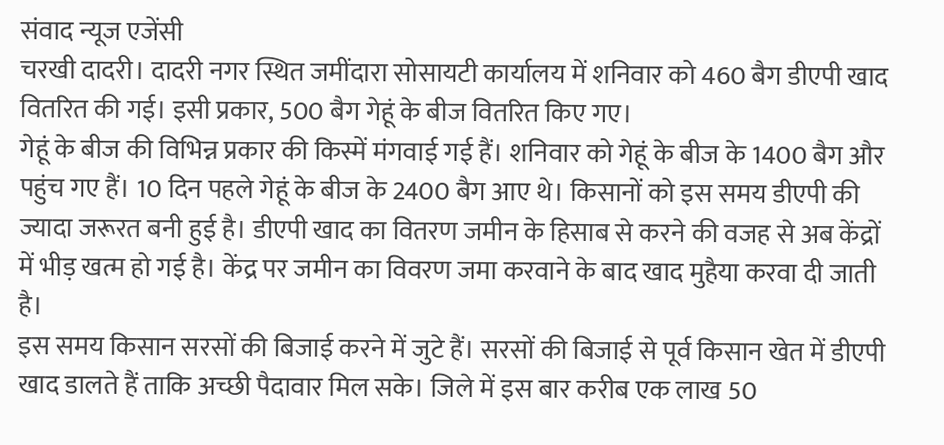संवाद न्यूज एजेंसी
चरखी दादरी। दादरी नगर स्थित जमींदारा सोसायटी कार्यालय में शनिवार को 460 बैग डीएपी खाद वितरित की गई। इसी प्रकार, 500 बैग गेहूं के बीज वितरित किए गए।
गेहूं के बीज की विभिन्न प्रकार की किस्में मंगवाई गई हैं। शनिवार को गेहूं के बीज के 1400 बैग और पहुंच गए हैं। 10 दिन पहले गेहूं के बीज के 2400 बैग आए थे। किसानों को इस समय डीएपी की ज्यादा जरूरत बनी हुई है। डीएपी खाद का वितरण जमीन के हिसाब से करने की वजह से अब केंद्रों में भीड़ खत्म हो गई है। केंद्र पर जमीन का विवरण जमा करवाने के बाद खाद मुहैया करवा दी जाती है।
इस समय किसान सरसों की बिजाई करने में जुटे हैं। सरसों की बिजाई से पूर्व किसान खेत में डीएपी खाद डालते हैं ताकि अच्छी पैदावार मिल सके। जिले में इस बार करीब एक लाख 50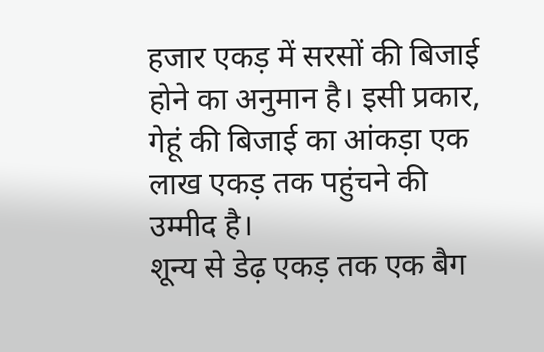हजार एकड़ में सरसों की बिजाई होने का अनुमान है। इसी प्रकार, गेहूं की बिजाई का आंकड़ा एक लाख एकड़ तक पहुंचने की उम्मीद है।
शून्य से डेढ़ एकड़ तक एक बैग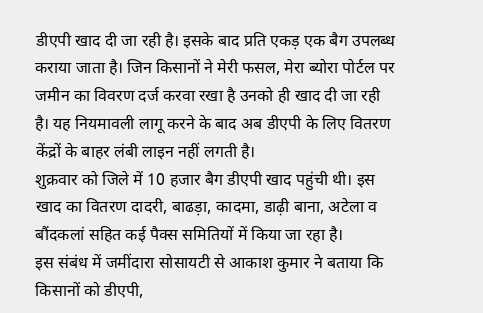डीएपी खाद दी जा रही है। इसके बाद प्रति एकड़ एक बैग उपलब्ध कराया जाता है। जिन किसानों ने मेरी फसल, मेरा ब्योरा पोर्टल पर जमीन का विवरण दर्ज करवा रखा है उनको ही खाद दी जा रही है। यह नियमावली लागू करने के बाद अब डीएपी के लिए वितरण केंद्रों के बाहर लंबी लाइन नहीं लगती है।
शुक्रवार को जिले में 10 हजार बैग डीएपी खाद पहुंची थी। इस खाद का वितरण दादरी, बाढड़ा, कादमा, डाढ़ी बाना, अटेला व बौंदकलां सहित कई पैक्स समितियों में किया जा रहा है।
इस संबंध में जमींदारा सोसायटी से आकाश कुमार ने बताया कि किसानों को डीएपी,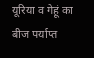यूरिया व गेहूं का बीज पर्याप्त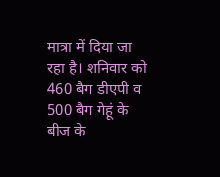मात्रा में दिया जा रहा है। शनिवार को 460 बैग डीएपी व 500 बैग गेहूं के बीज के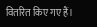वितरित किए गए हैं।